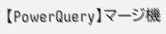【PowerQuery】マージ機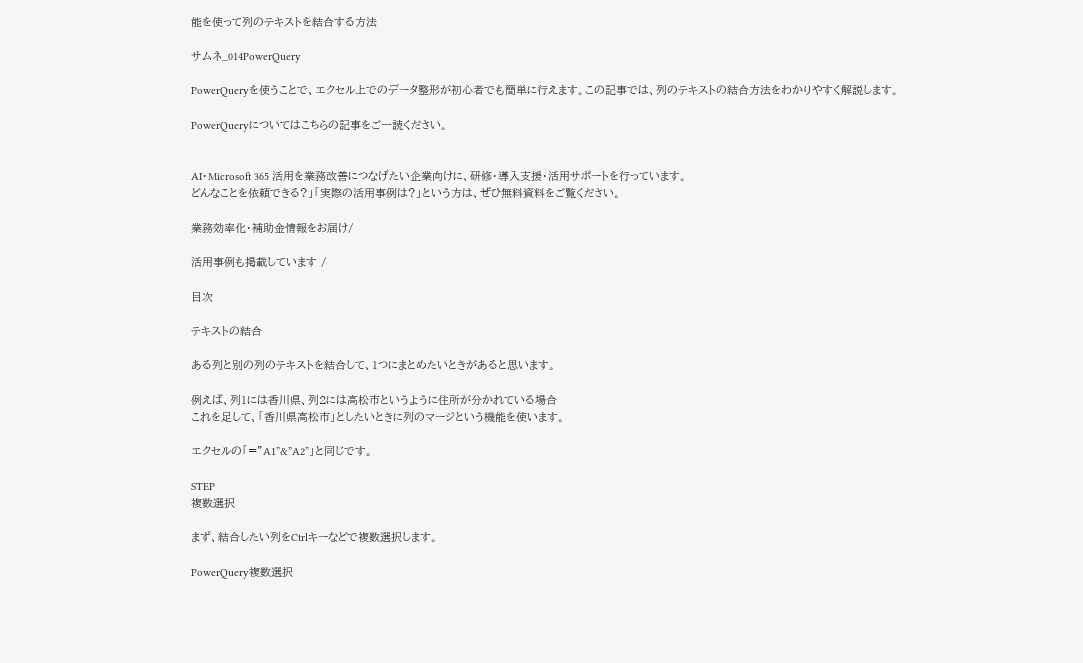能を使って列のテキストを結合する方法

サムネ_014PowerQuery

PowerQueryを使うことで、エクセル上でのデータ整形が初心者でも簡単に行えます。この記事では、列のテキストの結合方法をわかりやすく解説します。

PowerQueryについてはこちらの記事をご一読ください。


AI・Microsoft 365 活用を業務改善につなげたい企業向けに、研修・導入支援・活用サポートを行っています。
どんなことを依頼できる?」「実際の活用事例は?」という方は、ぜひ無料資料をご覧ください。

業務効率化・補助金情報をお届け/

活用事例も掲載しています /

目次

テキストの結合

ある列と別の列のテキストを結合して、1つにまとめたいときがあると思います。

例えば、列1には香川県、列2には高松市というように住所が分かれている場合
これを足して、「香川県高松市」としたいときに列のマージという機能を使います。

エクセルの「=”A1”&”A2”」と同じです。

STEP
複数選択

まず、結合したい列をCtrlキーなどで複数選択します。

PowerQuery複数選択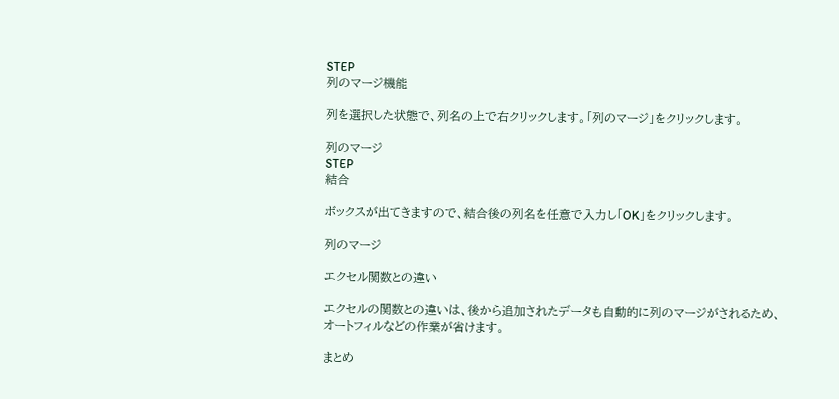STEP
列のマージ機能

列を選択した状態で、列名の上で右クリックします。「列のマージ」をクリックします。

列のマージ
STEP
結合

ボックスが出てきますので、結合後の列名を任意で入力し「OK」をクリックします。

列のマージ

エクセル関数との違い

エクセルの関数との違いは、後から追加されたデータも自動的に列のマージがされるため、オートフィルなどの作業が省けます。

まとめ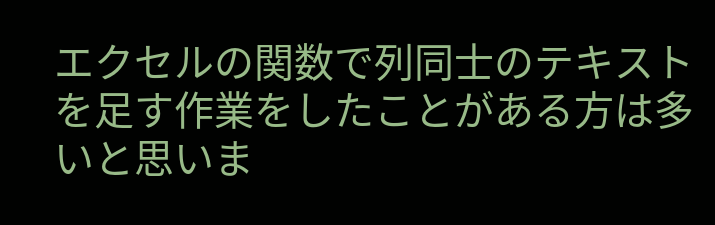エクセルの関数で列同士のテキストを足す作業をしたことがある方は多いと思いま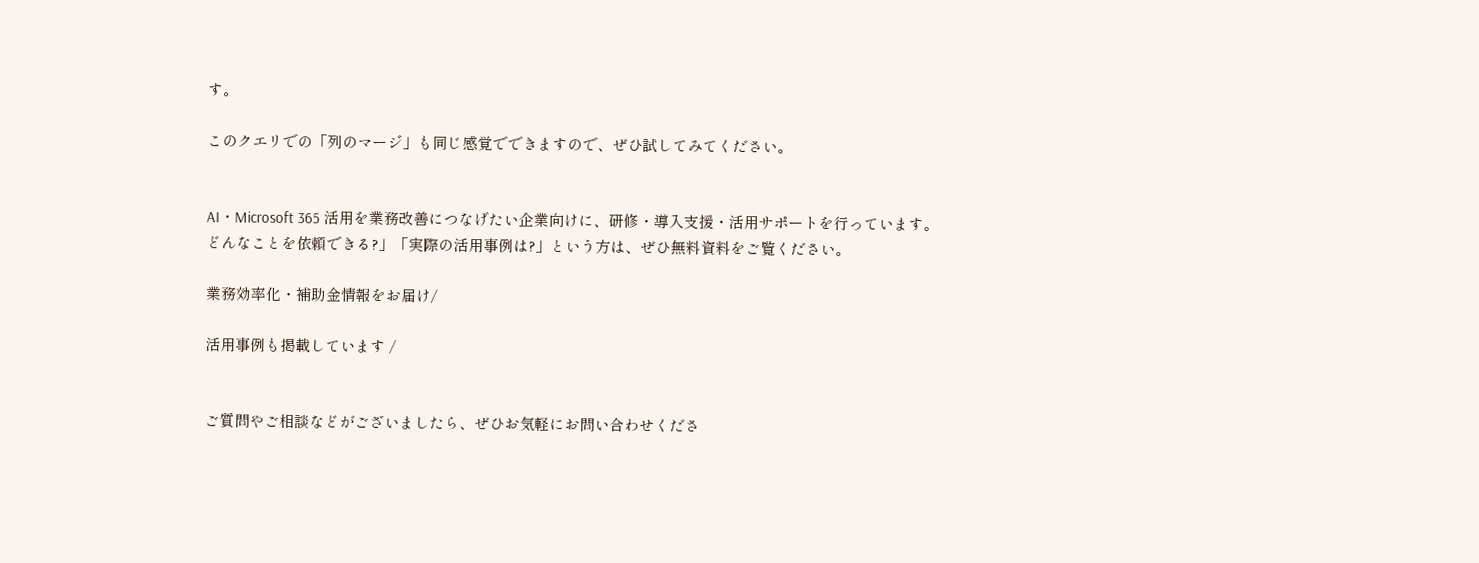す。

このクエリでの「列のマージ」も同じ感覚でできますので、ぜひ試してみてください。


AI・Microsoft 365 活用を業務改善につなげたい企業向けに、研修・導入支援・活用サポートを行っています。
どんなことを依頼できる?」「実際の活用事例は?」という方は、ぜひ無料資料をご覧ください。

業務効率化・補助金情報をお届け/

活用事例も掲載しています /


ご質問やご相談などがございましたら、ぜひお気軽にお問い合わせくださ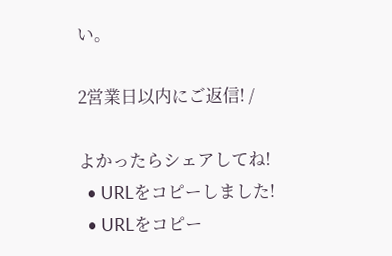い。

2営業日以内にご返信! /

よかったらシェアしてね!
  • URLをコピーしました!
  • URLをコピー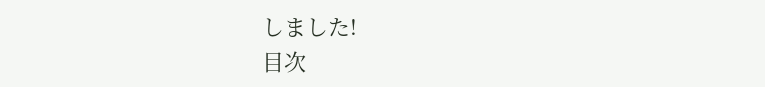しました!
目次